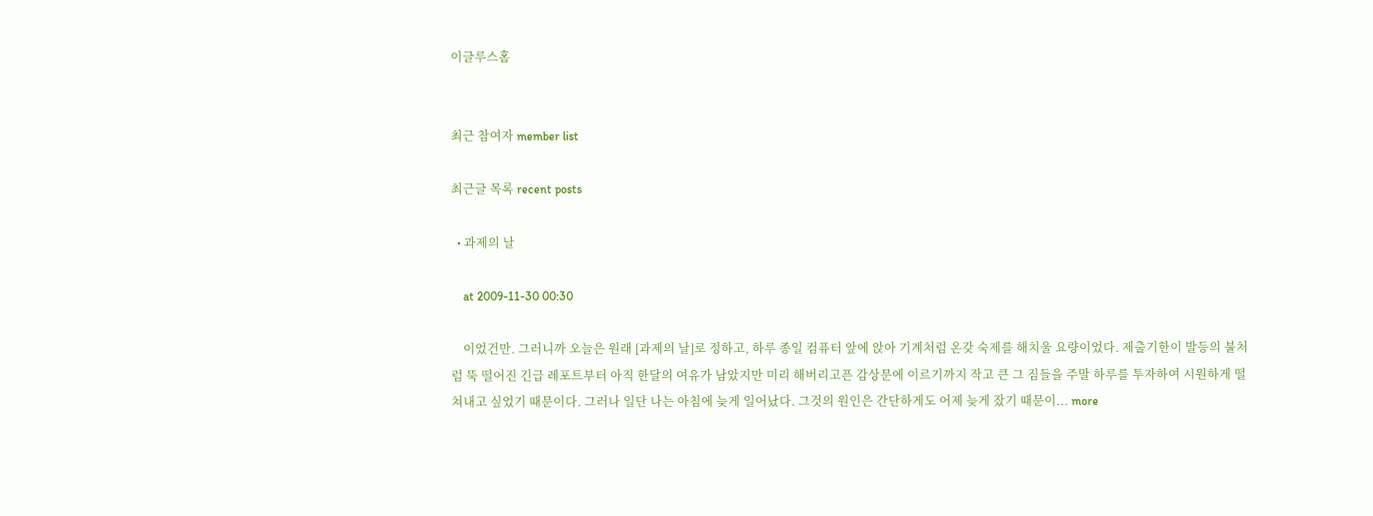이글루스홈


최근 참여자 member list

최근글 목록 recent posts

  • 과제의 날

    at 2009-11-30 00:30

    이었건만. 그러니까 오늘은 원래 [과제의 날]로 정하고, 하루 종일 컴퓨터 앞에 앉아 기계처럼 온갖 숙제를 해치울 요량이었다. 제출기한이 발등의 불처럼 뚝 떨어진 긴급 레포트부터 아직 한달의 여유가 남았지만 미리 해버리고픈 감상문에 이르기까지 작고 큰 그 짐들을 주말 하루를 투자하여 시원하게 떨쳐내고 싶었기 때문이다. 그러나 일단 나는 아침에 늦게 일어났다. 그것의 원인은 간단하게도 어제 늦게 잤기 때문이... more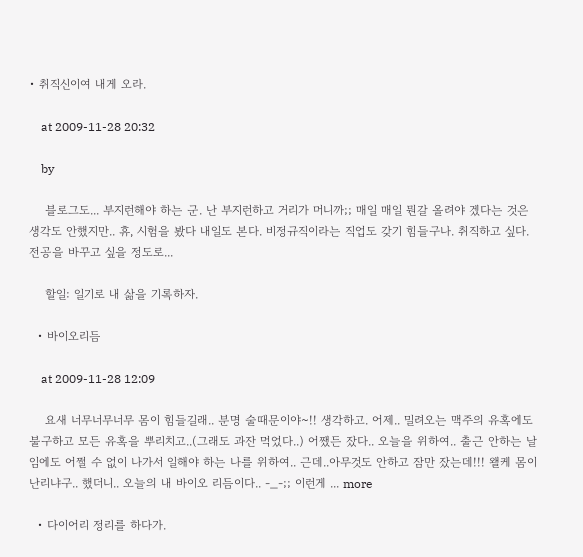• 취직신이여 내게 오라.

    at 2009-11-28 20:32

    by

    블로그도... 부지런해야 하는 군. 난 부지런하고 거리가 머니까;; 매일 매일 뭔갈 올려야 겠다는 것은 생각도 안했지만.. 휴, 시험을 봤다 내일도 본다. 비정규직이라는 직업도 갖기 힘들구나. 취직하고 싶다. 전공을 바꾸고 싶을 정도로...

    할일: 일기로 내 삶을 기록하자.

  • 바이오리듬

    at 2009-11-28 12:09

    요새 너무너무너무 몸이 힘들길래.. 분명 술때문이야~!! 생각하고. 어제.. 밀려오는 맥주의 유혹에도 불구하고 모든 유혹을 뿌리치고..(그래도 과잔 먹었다..) 어쨌든 잤다.. 오늘을 위하여.. 출근 안하는 날임에도 어쩔 수 없이 나가서 일해야 하는 나를 위하여.. 근데..아무것도 안하고 잠만 잤는데!!! 왤케 몸이 난리냐구.. 했더니.. 오늘의 내 바이오 리듬이다.. -_-;; 이런게 ... more

  • 다이어리 정리를 하다가.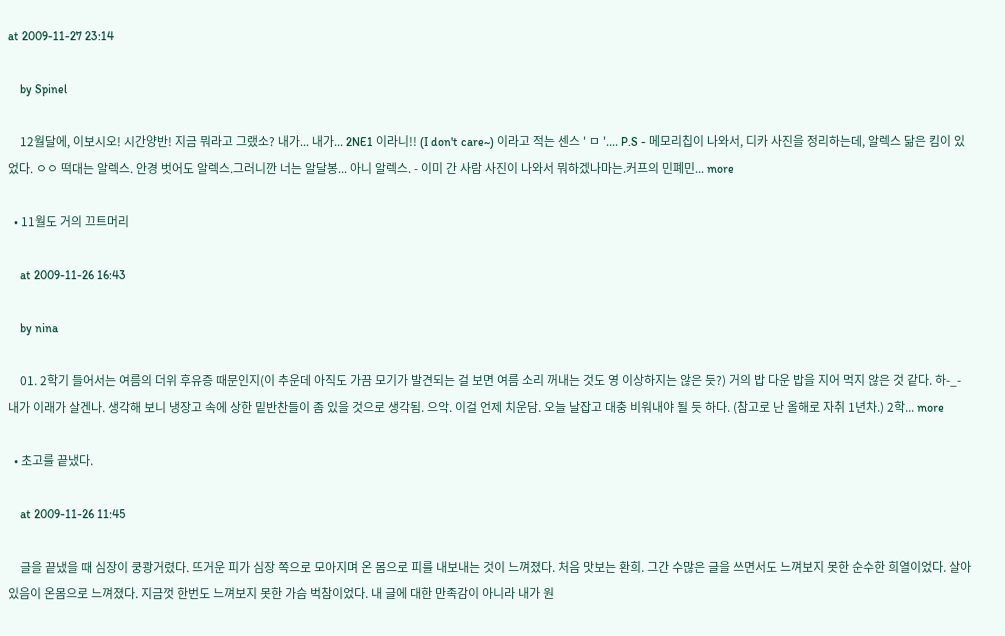at 2009-11-27 23:14

    by Spinel

    12월달에, 이보시오! 시간양반! 지금 뭐라고 그랬소? 내가... 내가... 2NE1 이라니!! (I don't care~) 이라고 적는 센스 ' ㅁ '.... P.S - 메모리칩이 나와서, 디카 사진을 정리하는데, 알렉스 닮은 킴이 있었다. ㅇㅇ 떡대는 알렉스. 안경 벗어도 알렉스.그러니깐 너는 알달봉... 아니 알렉스. - 이미 간 사람 사진이 나와서 뭐하겠나마는.커프의 민폐민... more

  • 11월도 거의 끄트머리

    at 2009-11-26 16:43

    by nina

    01. 2학기 들어서는 여름의 더위 후유증 때문인지(이 추운데 아직도 가끔 모기가 발견되는 걸 보면 여름 소리 꺼내는 것도 영 이상하지는 않은 듯?) 거의 밥 다운 밥을 지어 먹지 않은 것 같다. 하-_- 내가 이래가 살겐나. 생각해 보니 냉장고 속에 상한 밑반찬들이 좀 있을 것으로 생각됨. 으악. 이걸 언제 치운담. 오늘 날잡고 대충 비워내야 될 듯 하다. (참고로 난 올해로 자취 1년차.) 2학... more

  • 초고를 끝냈다.

    at 2009-11-26 11:45

    글을 끝냈을 때 심장이 쿵쾅거렸다. 뜨거운 피가 심장 쪽으로 모아지며 온 몸으로 피를 내보내는 것이 느껴졌다. 처음 맛보는 환희. 그간 수많은 글을 쓰면서도 느껴보지 못한 순수한 희열이었다. 살아있음이 온몸으로 느껴졌다. 지금껏 한번도 느껴보지 못한 가슴 벅참이었다. 내 글에 대한 만족감이 아니라 내가 원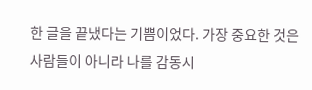한 글을 끝냈다는 기쁨이었다. 가장 중요한 것은 사람들이 아니라 나를 감동시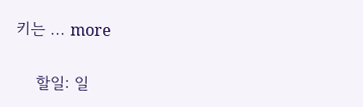키는 ... more

    할일: 일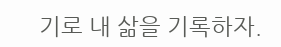기로 내 삶을 기록하자.